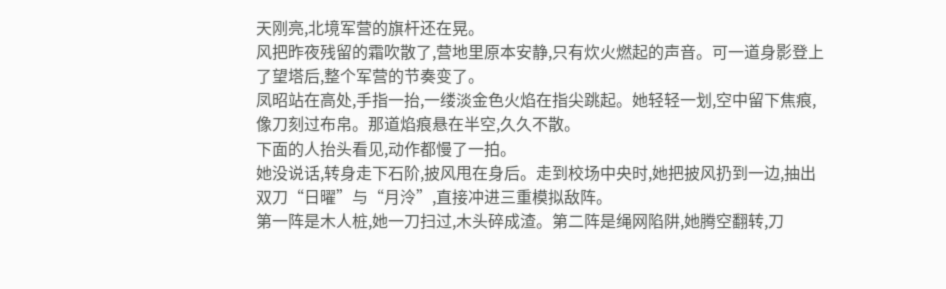天刚亮,北境军营的旗杆还在晃。
风把昨夜残留的霜吹散了,营地里原本安静,只有炊火燃起的声音。可一道身影登上了望塔后,整个军营的节奏变了。
凤昭站在高处,手指一抬,一缕淡金色火焰在指尖跳起。她轻轻一划,空中留下焦痕,像刀刻过布帛。那道焰痕悬在半空,久久不散。
下面的人抬头看见,动作都慢了一拍。
她没说话,转身走下石阶,披风甩在身后。走到校场中央时,她把披风扔到一边,抽出双刀“日曜”与“月泠”,直接冲进三重模拟敌阵。
第一阵是木人桩,她一刀扫过,木头碎成渣。第二阵是绳网陷阱,她腾空翻转,刀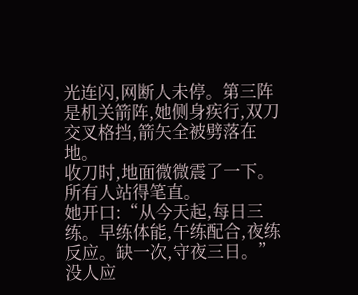光连闪,网断人未停。第三阵是机关箭阵,她侧身疾行,双刀交叉格挡,箭矢全被劈落在地。
收刀时,地面微微震了一下。
所有人站得笔直。
她开口:“从今天起,每日三练。早练体能,午练配合,夜练反应。缺一次,守夜三日。”
没人应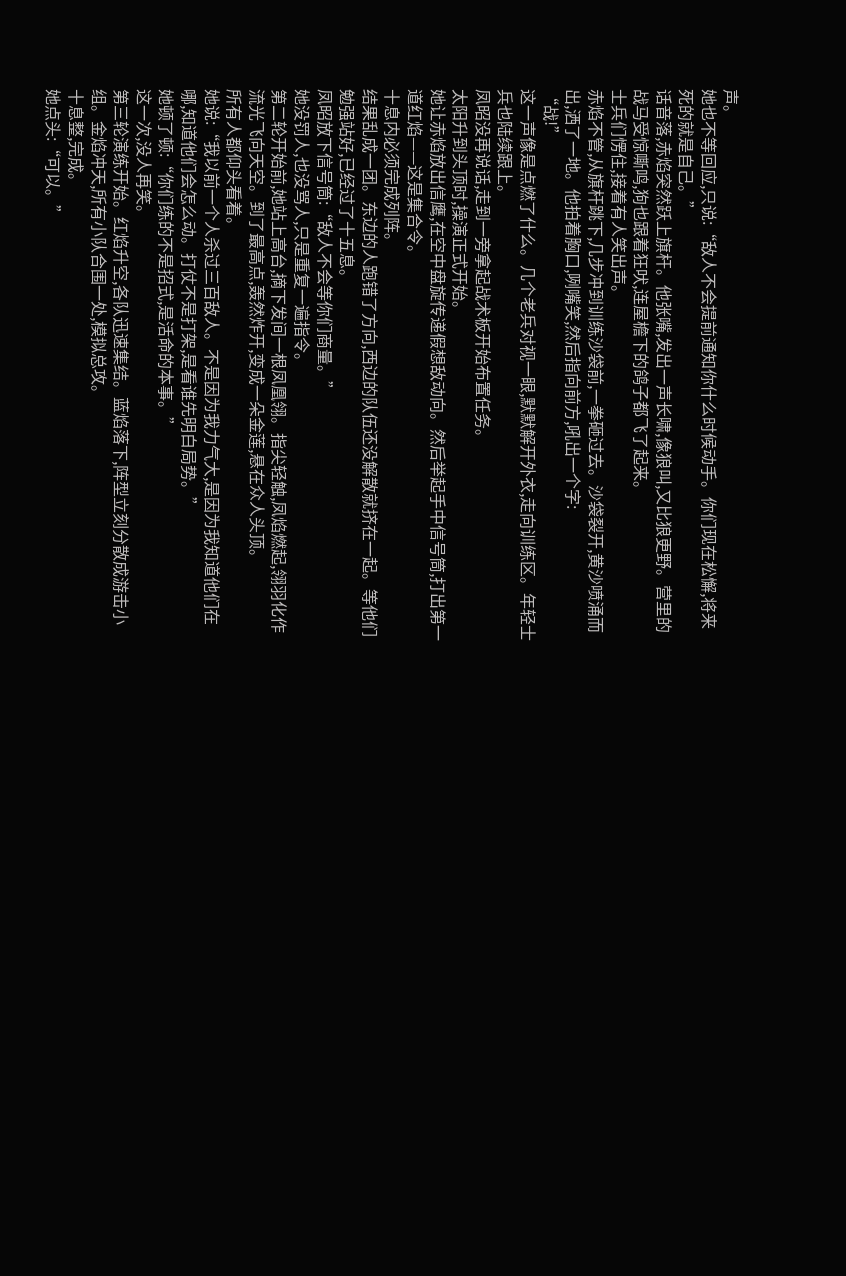声。
她也不等回应,只说:“敌人不会提前通知你什么时候动手。你们现在松懈,将来死的就是自己。”
话音落,赤焰突然跃上旗杆。他张嘴,发出一声长啸,像狼叫,又比狼更野。营里的战马受惊嘶鸣,狗也跟着狂吠,连屋檐下的鸽子都飞了起来。
士兵们愣住,接着有人笑出声。
赤焰不管,从旗杆跳下,几步冲到训练沙袋前,一拳砸过去。沙袋裂开,黄沙喷涌而出,洒了一地。他拍着胸口,咧嘴笑,然后指向前方,吼出一个字:
“战!”
这一声像是点燃了什么。几个老兵对视一眼,默默解开外衣,走向训练区。年轻士兵也陆续跟上。
凤昭没再说话,走到一旁拿起战术板开始布置任务。
太阳升到头顶时,操演正式开始。
她让赤焰放出信鹰,在空中盘旋传递假想敌动向。然后举起手中信号筒,打出第一道红焰——这是集合令。
十息内必须完成列阵。
结果乱成一团。东边的人跑错了方向,西边的队伍还没解散就挤在一起。等他们勉强站好,已经过了十五息。
凤昭放下信号筒:“敌人不会等你们商量。”
她没罚人,也没骂人,只是重复一遍指令。
第二轮开始前,她站上高台,摘下发间一根凤凰翎。指尖轻触,凤焰燃起,翎羽化作流光飞向天空。到了最高点,轰然炸开,变成一朵金莲,悬在众人头顶。
所有人都仰头看着。
她说:“我以前一个人杀过三百敌人。不是因为我力气大,是因为我知道他们在哪,知道他们会怎么动。打仗不是打架,是看谁先明白局势。”
她顿了顿:“你们练的不是招式,是活命的本事。”
这一次,没人再笑。
第三轮演练开始。红焰升空,各队迅速集结。蓝焰落下,阵型立刻分散成游击小组。金焰冲天,所有小队合围一处,模拟总攻。
十息整,完成。
她点头:“可以。”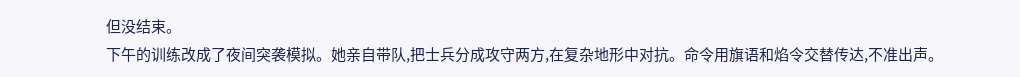但没结束。
下午的训练改成了夜间突袭模拟。她亲自带队,把士兵分成攻守两方,在复杂地形中对抗。命令用旗语和焰令交替传达,不准出声。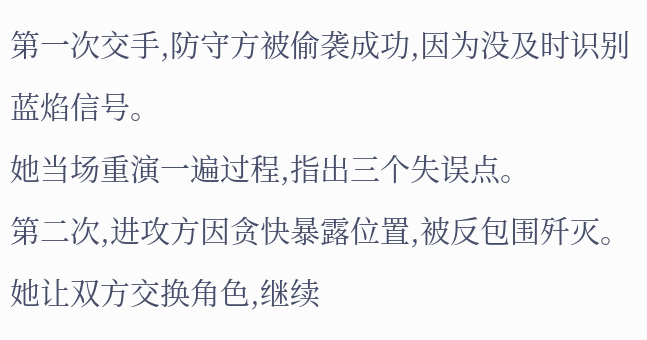第一次交手,防守方被偷袭成功,因为没及时识别蓝焰信号。
她当场重演一遍过程,指出三个失误点。
第二次,进攻方因贪快暴露位置,被反包围歼灭。
她让双方交换角色,继续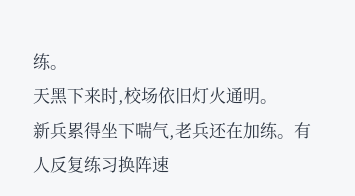练。
天黑下来时,校场依旧灯火通明。
新兵累得坐下喘气,老兵还在加练。有人反复练习换阵速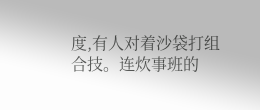度,有人对着沙袋打组合技。连炊事班的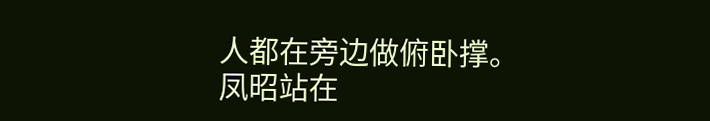人都在旁边做俯卧撑。
凤昭站在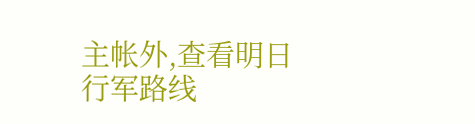主帐外,查看明日行军路线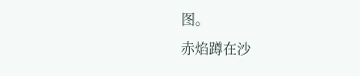图。
赤焰蹲在沙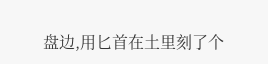盘边,用匕首在土里刻了个